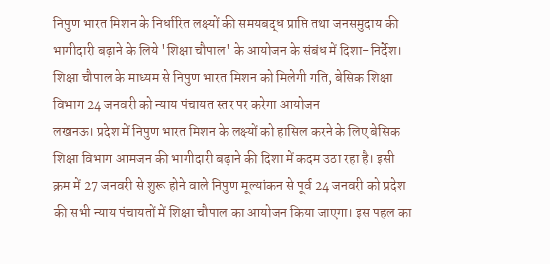निपुण भारत मिशन के निर्धारित लक्ष्यों की समयबद्ध प्राप्ति तथा जनसमुदाय की भागीदारी बढ़ाने के लिये 'शिक्षा चौपाल' के आयोजन के संबंध में दिशा-निर्देश।
शिक्षा चौपाल के माध्यम से निपुण भारत मिशन को मिलेगी गति, बेसिक शिक्षा विभाग 24 जनवरी को न्याय पंचायत स्तर पर करेगा आयोजन
लखनऊ। प्रदेश में निपुण भारत मिशन के लक्ष्यों को हासिल करने के लिए बेसिक शिक्षा विभाग आमजन की भागीदारी बढ़ाने की दिशा में कदम उठा रहा है। इसी क्रम में 27 जनवरी से शुरू होने वाले निपुण मूल्यांकन से पूर्व 24 जनवरी को प्रदेश की सभी न्याय पंचायतों में शिक्षा चौपाल का आयोजन किया जाएगा। इस पहल का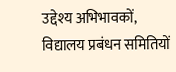उद्देश्य अभिभावकों, विद्यालय प्रबंधन समितियों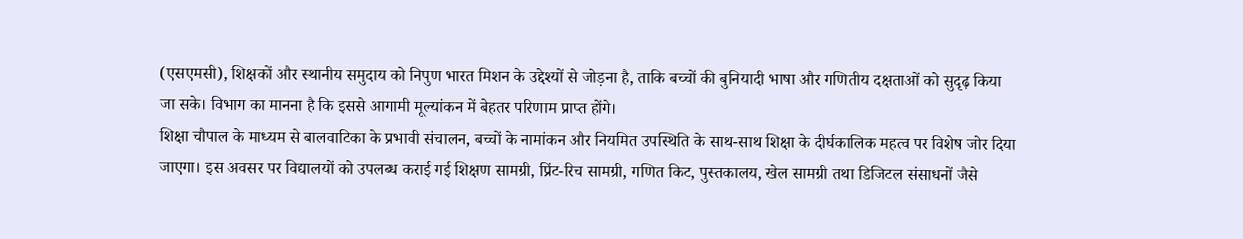(एसएमसी), शिक्षकों और स्थानीय समुदाय को निपुण भारत मिशन के उद्देश्यों से जोड़ना है, ताकि बच्चों की बुनियादी भाषा और गणितीय दक्षताओं को सुदृढ़ किया जा सके। विभाग का मानना है कि इससे आगामी मूल्यांकन में बेहतर परिणाम प्राप्त होंगे।
शिक्षा चौपाल के माध्यम से बालवाटिका के प्रभावी संचालन, बच्चों के नामांकन और नियमित उपस्थिति के साथ-साथ शिक्षा के दीर्घकालिक महत्व पर विशेष जोर दिया जाएगा। इस अवसर पर विद्यालयों को उपलब्ध कराई गई शिक्षण सामग्री, प्रिंट-रिच सामग्री, गणित किट, पुस्तकालय, खेल सामग्री तथा डिजिटल संसाधनों जैसे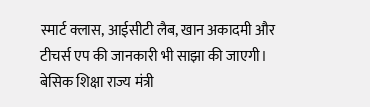स्मार्ट क्लास, आईसीटी लैब, खान अकादमी और टीचर्स एप की जानकारी भी साझा की जाएगी।
बेसिक शिक्षा राज्य मंत्री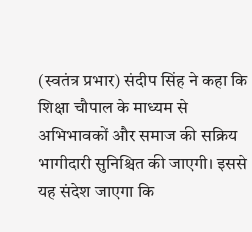(स्वतंत्र प्रभार) संदीप सिंह ने कहा कि शिक्षा चौपाल के माध्यम से अभिभावकों और समाज की सक्रिय भागीदारी सुनिश्चित की जाएगी। इससे यह संदेश जाएगा कि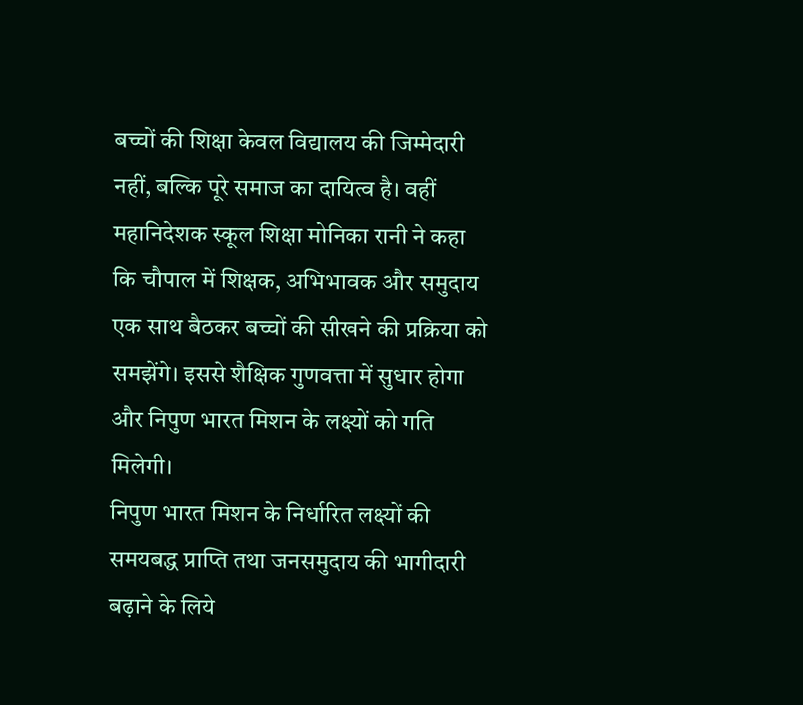बच्चों की शिक्षा केवल विद्यालय की जिम्मेदारी नहीं, बल्कि पूरे समाज का दायित्व है। वहीं महानिदेशक स्कूल शिक्षा मोनिका रानी ने कहा कि चौपाल में शिक्षक, अभिभावक और समुदाय एक साथ बैठकर बच्चों की सीखने की प्रक्रिया को समझेंगे। इससे शैक्षिक गुणवत्ता में सुधार होगा और निपुण भारत मिशन के लक्ष्यों को गति मिलेगी।
निपुण भारत मिशन के निर्धारित लक्ष्यों की समयबद्ध प्राप्ति तथा जनसमुदाय की भागीदारी बढ़ाने के लिये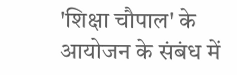'शिक्षा चौपाल' के आयोजन के संबंध में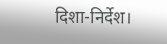दिशा-निर्देश।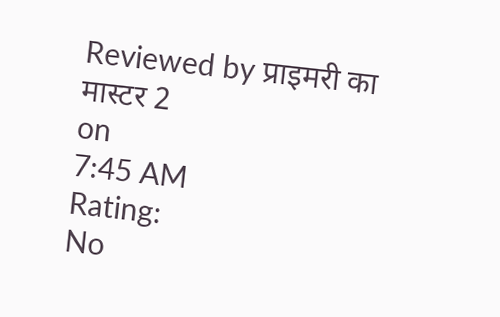Reviewed by प्राइमरी का मास्टर 2
on
7:45 AM
Rating:
No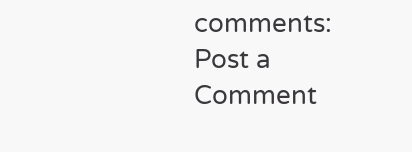comments:
Post a Comment